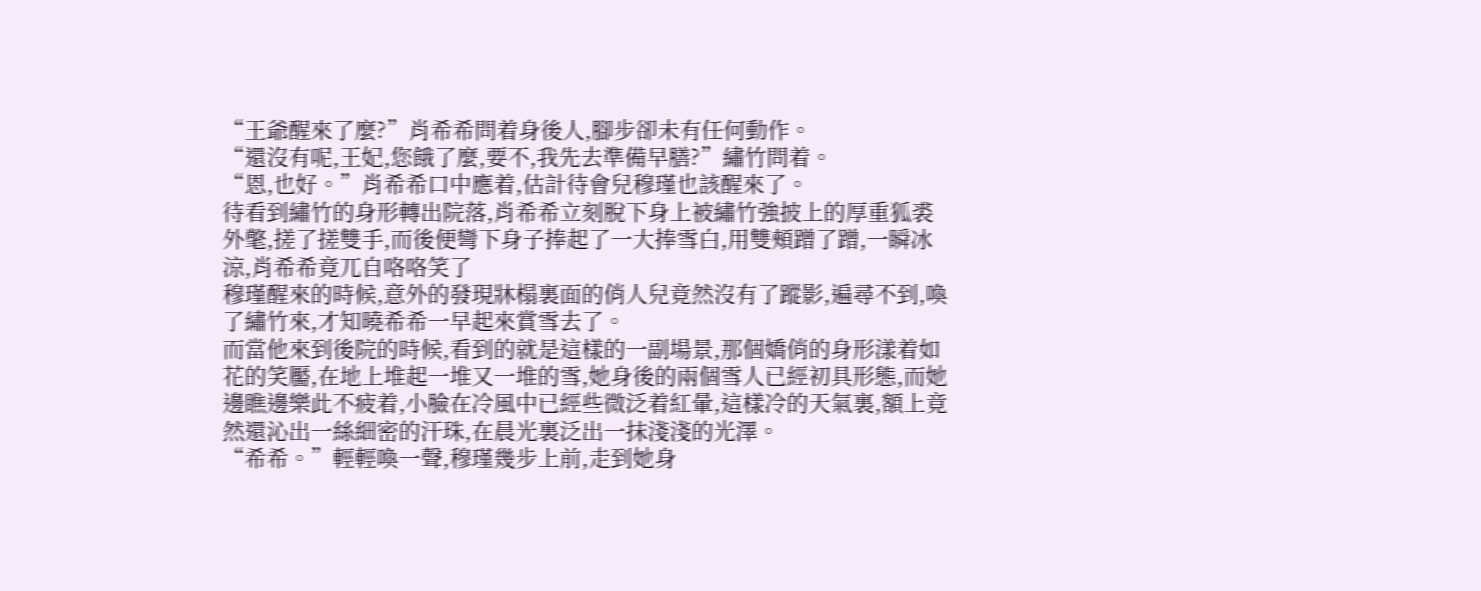“王爺醒來了麼?”肖希希問着身後人,腳步卻未有任何動作。
“還沒有呢,王妃,您餓了麼,要不,我先去準備早膳?”繡竹問着。
“恩,也好。”肖希希口中應着,估計待會兒穆瑾也該醒來了。
待看到繡竹的身形轉出院落,肖希希立刻脫下身上被繡竹強披上的厚重狐裘外氅,搓了搓雙手,而後便彎下身子捧起了一大捧雪白,用雙頰蹭了蹭,一瞬冰涼,肖希希竟兀自咯咯笑了
穆瑾醒來的時候,意外的發現牀榻裏面的俏人兒竟然沒有了蹤影,遍尋不到,喚了繡竹來,才知曉希希一早起來賞雪去了。
而當他來到後院的時候,看到的就是這樣的一副場景,那個嬌俏的身形漾着如花的笑靨,在地上堆起一堆又一堆的雪,她身後的兩個雪人已經初具形態,而她邊瞧邊樂此不疲着,小臉在冷風中已經些微泛着紅暈,這樣冷的天氣裏,額上竟然還沁出一絲細密的汗珠,在晨光裏泛出一抹淺淺的光澤。
“希希。”輕輕喚一聲,穆瑾幾步上前,走到她身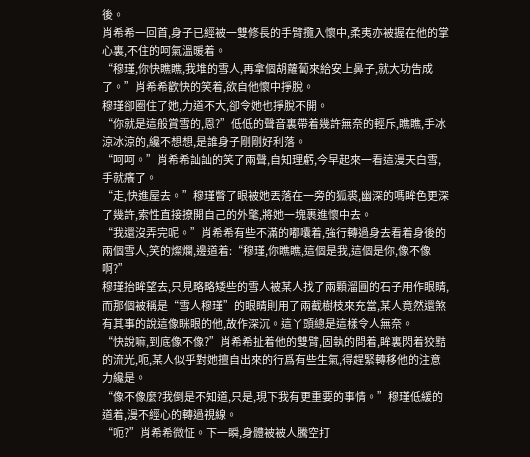後。
肖希希一回首,身子已經被一雙修長的手臂攬入懷中,柔夷亦被握在他的掌心裏,不住的呵氣溫暖着。
“穆瑾,你快瞧瞧,我堆的雪人,再拿個胡蘿蔔來給安上鼻子,就大功告成了。”肖希希歡快的笑着,欲自他懷中掙脫。
穆瑾卻圈住了她,力道不大,卻令她也掙脫不開。
“你就是這般賞雪的,恩?”低低的聲音裏帶着幾許無奈的輕斥,瞧瞧,手冰涼冰涼的,纔不想想,是誰身子剛剛好利落。
“呵呵。”肖希希訕訕的笑了兩聲,自知理虧,今早起來一看這漫天白雪,手就癢了。
“走,快進屋去。”穆瑾瞥了眼被她丟落在一旁的狐裘,幽深的嗎眸色更深了幾許,索性直接撩開自己的外氅,將她一塊裹進懷中去。
“我還沒弄完呢。”肖希希有些不滿的嘟囔着,強行轉過身去看着身後的兩個雪人,笑的燦爛,邊道着:“穆瑾,你瞧瞧,這個是我,這個是你,像不像啊?”
穆瑾抬眸望去,只見略略矮些的雪人被某人找了兩顆溜圓的石子用作眼睛,而那個被稱是“雪人穆瑾”的眼睛則用了兩截樹枝來充當,某人竟然還煞有其事的說這像眯眼的他,故作深沉。這丫頭總是這樣令人無奈。
“快說嘛,到底像不像?”肖希希扯着他的雙臂,固執的問着,眸裏閃着狡黠的流光,呃,某人似乎對她擅自出來的行爲有些生氣,得趕緊轉移他的注意力纔是。
“像不像麼?我倒是不知道,只是,現下我有更重要的事情。”穆瑾低緩的道着,漫不經心的轉過視線。
“呃?”肖希希微怔。下一瞬,身體被被人騰空打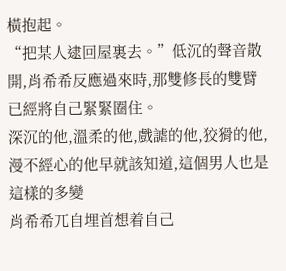橫抱起。
“把某人逮回屋裏去。”低沉的聲音散開,肖希希反應過來時,那雙修長的雙臂已經將自己緊緊圈住。
深沉的他,溫柔的他,戲謔的他,狡猾的他,漫不經心的他早就該知道,這個男人也是這樣的多變
肖希希兀自埋首想着自己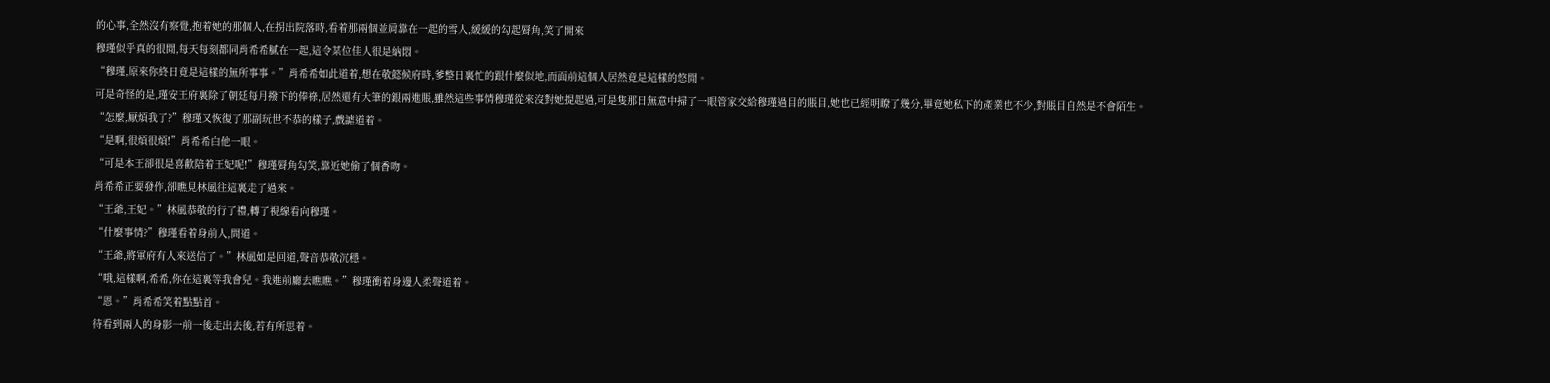的心事,全然沒有察覺,抱着她的那個人,在拐出院落時,看着那兩個並肩靠在一起的雪人,緩緩的勾起脣角,笑了開來
穆瑾似乎真的很閒,每天每刻都同肖希希膩在一起,這令某位佳人很是納悶。
“穆瑾,原來你終日竟是這樣的無所事事。”肖希希如此道着,想在敬懿候府時,爹整日裏忙的跟什麼似地,而面前這個人居然竟是這樣的悠閒。
可是奇怪的是,瑾安王府裏除了朝廷每月撥下的俸祿,居然還有大筆的銀兩進賬,雖然這些事情穆瑾從來沒對她提起過,可是隻那日無意中掃了一眼管家交給穆瑾過目的賬目,她也已經明瞭了幾分,畢竟她私下的產業也不少,對賬目自然是不會陌生。
“怎麼,厭煩我了?”穆瑾又恢復了那副玩世不恭的樣子,戲謔道着。
“是啊,很煩很煩!”肖希希白他一眼。
“可是本王卻很是喜歡陪着王妃呢!”穆瑾脣角勾笑,靠近她偷了個香吻。
肖希希正要發作,卻瞧見林風往這裏走了過來。
“王爺,王妃。”林風恭敬的行了禮,轉了視線看向穆瑾。
“什麼事情?”穆瑾看着身前人,問道。
“王爺,將軍府有人來送信了。”林風如是回道,聲音恭敬沉穩。
“哦,這樣啊,希希,你在這裏等我會兒。我進前廳去瞧瞧。”穆瑾衝着身邊人柔聲道着。
“恩。”肖希希笑着點點首。
待看到兩人的身影一前一後走出去後,若有所思着。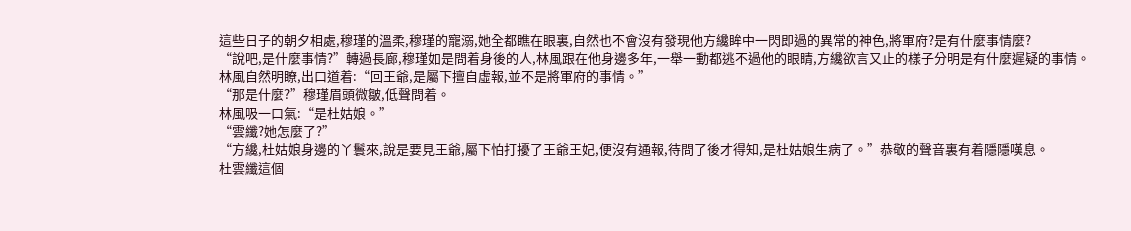這些日子的朝夕相處,穆瑾的溫柔,穆瑾的寵溺,她全都瞧在眼裏,自然也不會沒有發現他方纔眸中一閃即過的異常的神色,將軍府?是有什麼事情麼?
“說吧,是什麼事情?”轉過長廊,穆瑾如是問着身後的人,林風跟在他身邊多年,一舉一動都逃不過他的眼睛,方纔欲言又止的樣子分明是有什麼遲疑的事情。
林風自然明瞭,出口道着:“回王爺,是屬下擅自虛報,並不是將軍府的事情。”
“那是什麼?”穆瑾眉頭微皺,低聲問着。
林風吸一口氣:“是杜姑娘。”
“雲纖?她怎麼了?”
“方纔,杜姑娘身邊的丫鬟來,說是要見王爺,屬下怕打擾了王爺王妃,便沒有通報,待問了後才得知,是杜姑娘生病了。”恭敬的聲音裏有着隱隱嘆息。
杜雲纖這個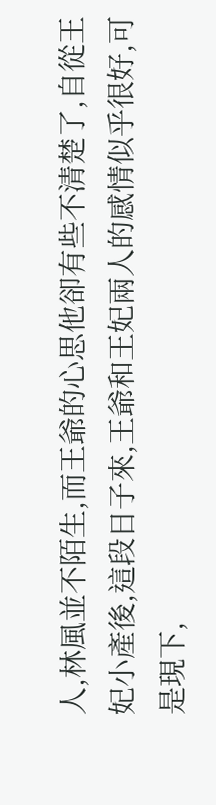人,林風並不陌生,而王爺的心思他卻有些不清楚了,自從王妃小產後,這段日子來,王爺和王妃兩人的感情似乎很好,可是現下,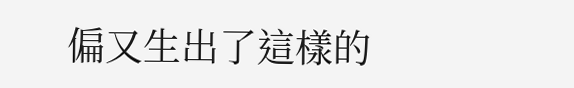偏又生出了這樣的